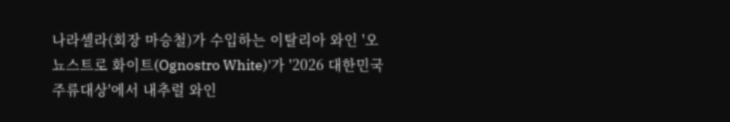나라셀라(회장 마승철)가 수입하는 이탈리아 와인 '오뇨스트로 화이트(Ognostro White)'가 '2026 대한민국 주류대상'에서 내추럴 와인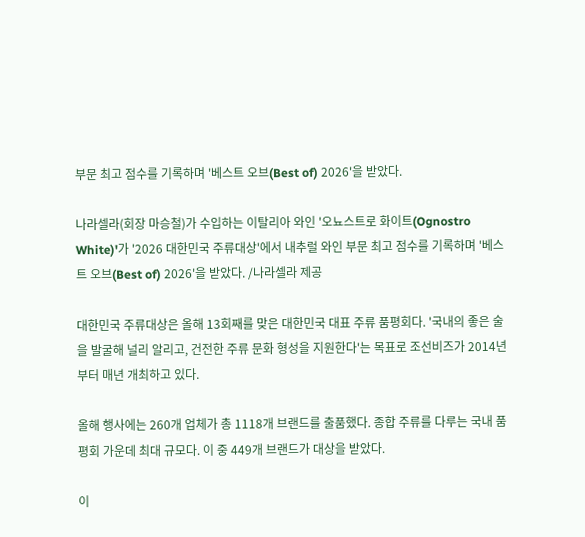부문 최고 점수를 기록하며 '베스트 오브(Best of) 2026'을 받았다.

나라셀라(회장 마승철)가 수입하는 이탈리아 와인 '오뇨스트로 화이트(Ognostro White)'가 '2026 대한민국 주류대상'에서 내추럴 와인 부문 최고 점수를 기록하며 '베스트 오브(Best of) 2026'을 받았다. /나라셀라 제공

대한민국 주류대상은 올해 13회째를 맞은 대한민국 대표 주류 품평회다. '국내의 좋은 술을 발굴해 널리 알리고, 건전한 주류 문화 형성을 지원한다'는 목표로 조선비즈가 2014년부터 매년 개최하고 있다.

올해 행사에는 260개 업체가 총 1118개 브랜드를 출품했다. 종합 주류를 다루는 국내 품평회 가운데 최대 규모다. 이 중 449개 브랜드가 대상을 받았다.

이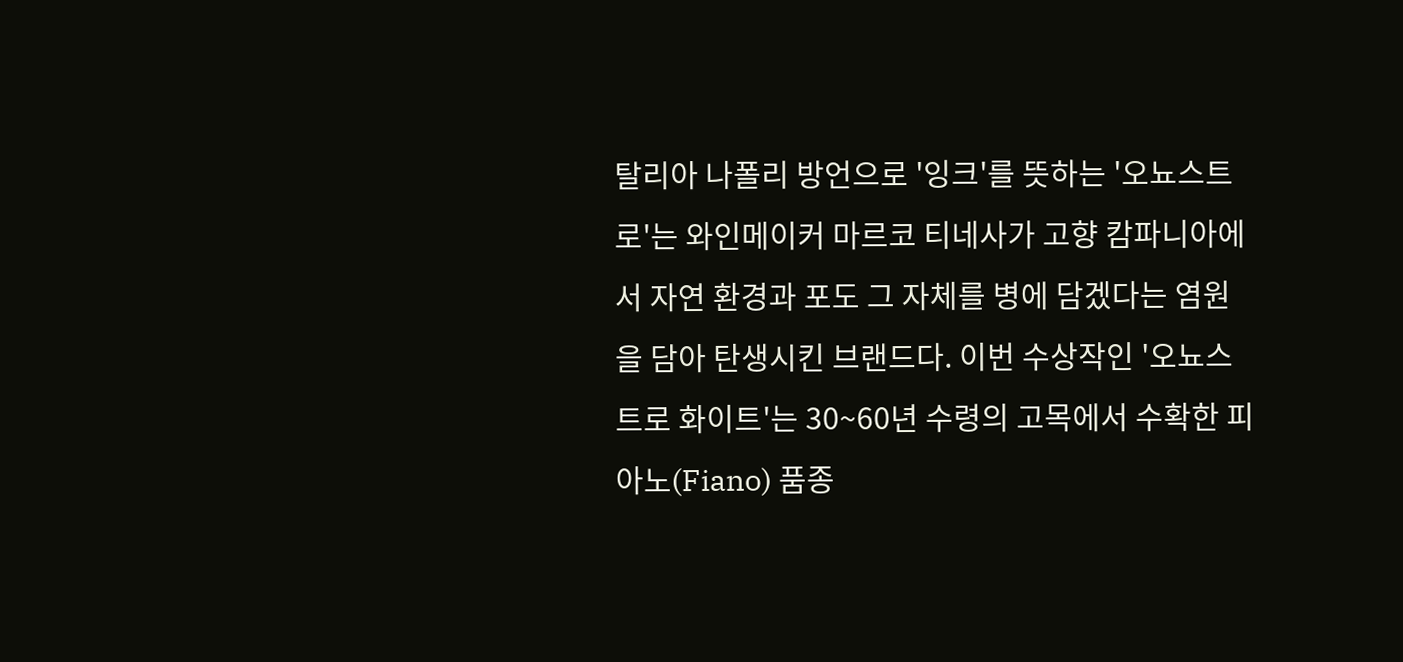탈리아 나폴리 방언으로 '잉크'를 뜻하는 '오뇨스트로'는 와인메이커 마르코 티네사가 고향 캄파니아에서 자연 환경과 포도 그 자체를 병에 담겠다는 염원을 담아 탄생시킨 브랜드다. 이번 수상작인 '오뇨스트로 화이트'는 30~60년 수령의 고목에서 수확한 피아노(Fiano) 품종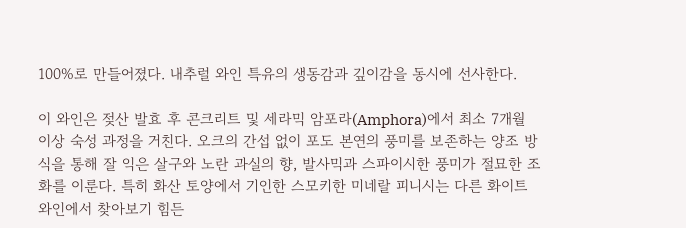100%로 만들어졌다. 내추럴 와인 특유의 생동감과 깊이감을 동시에 선사한다.

이 와인은 젖산 발효 후 콘크리트 및 세라믹 암포라(Amphora)에서 최소 7개월 이상 숙성 과정을 거친다. 오크의 간섭 없이 포도 본연의 풍미를 보존하는 양조 방식을 통해 잘 익은 살구와 노란 과실의 향, 발사믹과 스파이시한 풍미가 절묘한 조화를 이룬다. 특히 화산 토양에서 기인한 스모키한 미네랄 피니시는 다른 화이트 와인에서 찾아보기 힘든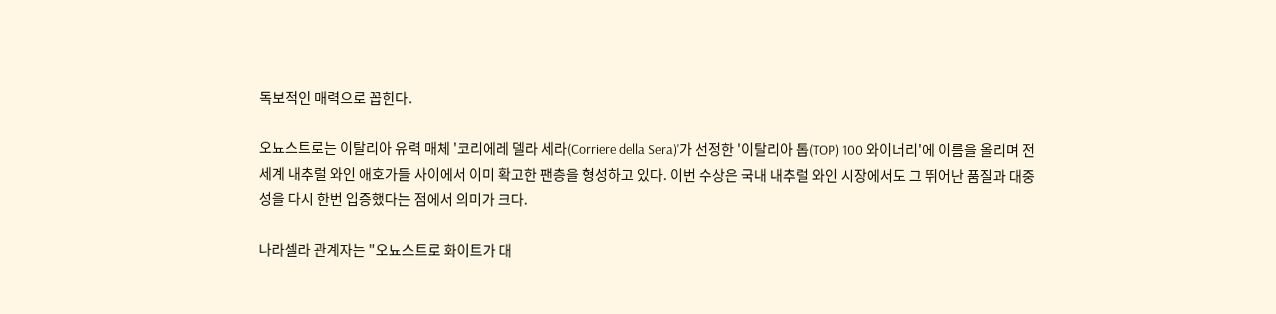독보적인 매력으로 꼽힌다.

오뇨스트로는 이탈리아 유력 매체 '코리에레 델라 세라(Corriere della Sera)'가 선정한 '이탈리아 톱(TOP) 100 와이너리'에 이름을 올리며 전 세계 내추럴 와인 애호가들 사이에서 이미 확고한 팬층을 형성하고 있다. 이번 수상은 국내 내추럴 와인 시장에서도 그 뛰어난 품질과 대중성을 다시 한번 입증했다는 점에서 의미가 크다.

나라셀라 관계자는 "오뇨스트로 화이트가 대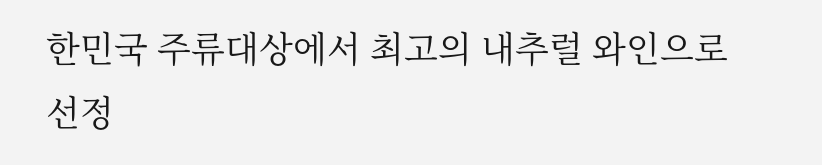한민국 주류대상에서 최고의 내추럴 와인으로 선정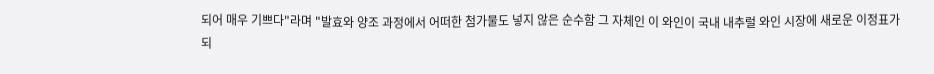되어 매우 기쁘다"라며 "발효와 양조 과정에서 어떠한 첨가물도 넣지 않은 순수함 그 자체인 이 와인이 국내 내추럴 와인 시장에 새로운 이정표가 되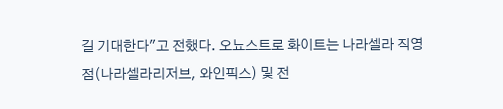길 기대한다"고 전했다. 오뇨스트로 화이트는 나라셀라 직영점(나라셀라리저브, 와인픽스) 및 전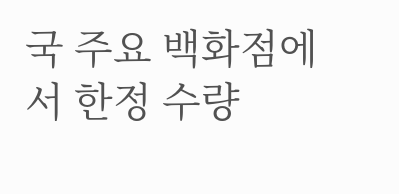국 주요 백화점에서 한정 수량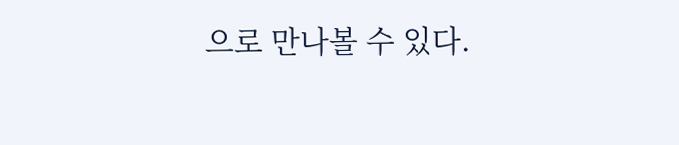으로 만나볼 수 있다.